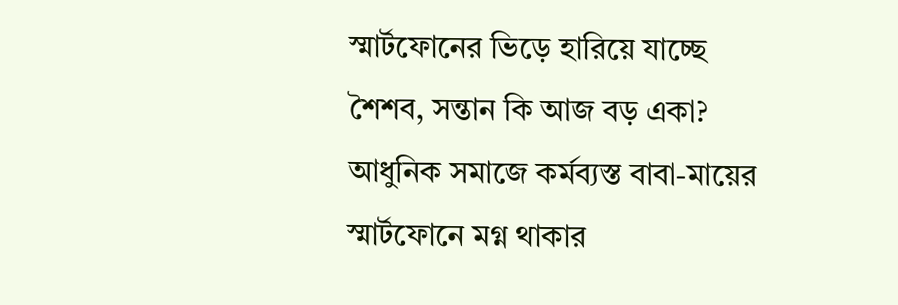স্মার্টফোনের ভিড়ে হারিয়ে যাচ্ছে শৈশব, সন্তান কি আজ বড় একা?
আধুনিক সমাজে কর্মব্যস্ত বাবা-মায়ের স্মার্টফোনে মগ্ন থাকার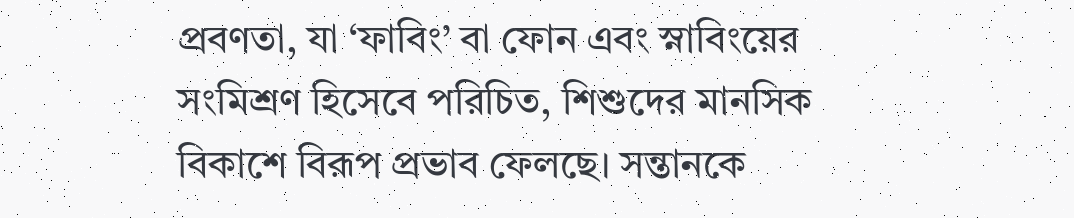প্রবণতা, যা ‘ফাবিং’ বা ফোন এবং স্নাবিংয়ের সংমিশ্রণ হিসেবে পরিচিত, শিশুদের মানসিক বিকাশে বিরূপ প্রভাব ফেলছে। সন্তানকে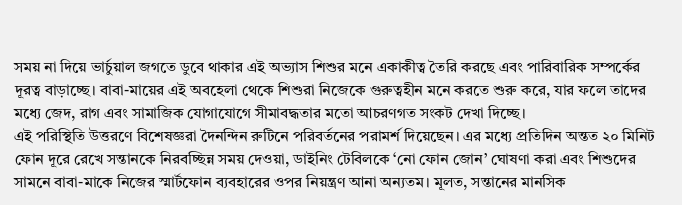সময় না দিয়ে ভার্চুয়াল জগতে ডুবে থাকার এই অভ্যাস শিশুর মনে একাকীত্ব তৈরি করছে এবং পারিবারিক সম্পর্কের দূরত্ব বাড়াচ্ছে। বাবা-মায়ের এই অবহেলা থেকে শিশুরা নিজেকে গুরুত্বহীন মনে করতে শুরু করে, যার ফলে তাদের মধ্যে জেদ, রাগ এবং সামাজিক যোগাযোগে সীমাবদ্ধতার মতো আচরণগত সংকট দেখা দিচ্ছে।
এই পরিস্থিতি উত্তরণে বিশেষজ্ঞরা দৈনন্দিন রুটিনে পরিবর্তনের পরামর্শ দিয়েছেন। এর মধ্যে প্রতিদিন অন্তত ২০ মিনিট ফোন দূরে রেখে সন্তানকে নিরবচ্ছিন্ন সময় দেওয়া, ডাইনিং টেবিলকে ‘নো ফোন জোন’ ঘোষণা করা এবং শিশুদের সামনে বাবা-মাকে নিজের স্মার্টফোন ব্যবহারের ওপর নিয়ন্ত্রণ আনা অন্যতম। মূলত, সন্তানের মানসিক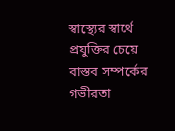স্বাস্থ্যের স্বার্থে প্রযুক্তির চেয়ে বাস্তব সম্পর্কের গভীরতা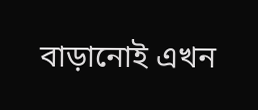বাড়ানোই এখন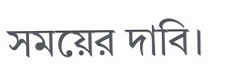সময়ের দাবি।